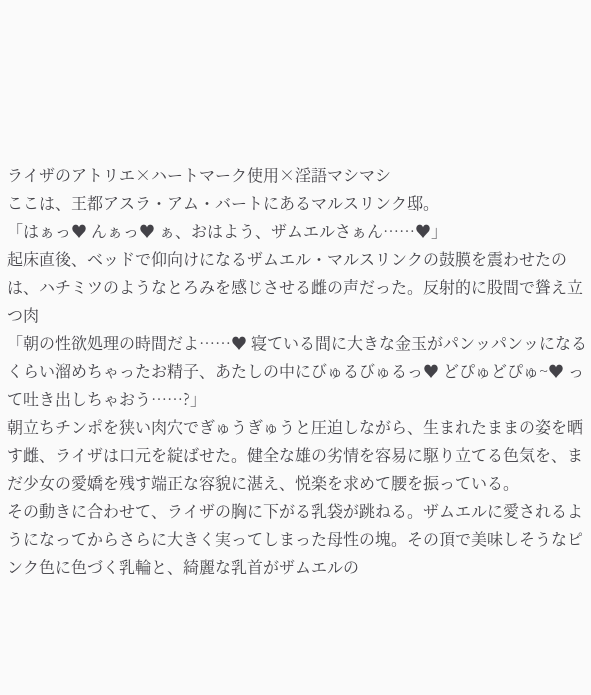ライザのアトリエ×ハートマーク使用×淫語マシマシ
ここは、王都アスラ・アム・バートにあるマルスリンク邸。
「はぁっ♥ んぁっ♥ ぁ、おはよう、ザムエルさぁん……♥」
起床直後、ベッドで仰向けになるザムエル・マルスリンクの鼓膜を震わせたのは、ハチミツのようなとろみを感じさせる雌の声だった。反射的に股間で聳え立つ肉
「朝の性欲処理の時間だよ……♥ 寝ている間に大きな金玉がパンッパンッになるくらい溜めちゃったお精子、あたしの中にびゅるびゅるっ♥ どぴゅどぴゅ~♥ って吐き出しちゃおう……?」
朝立ちチンポを狭い肉穴でぎゅうぎゅうと圧迫しながら、生まれたままの姿を晒す雌、ライザは口元を綻ばせた。健全な雄の劣情を容易に駆り立てる色気を、まだ少女の愛嬌を残す端正な容貌に湛え、悦楽を求めて腰を振っている。
その動きに合わせて、ライザの胸に下がる乳袋が跳ねる。ザムエルに愛されるようになってからさらに大きく実ってしまった母性の塊。その頂で美味しそうなピンク色に色づく乳輪と、綺麗な乳首がザムエルの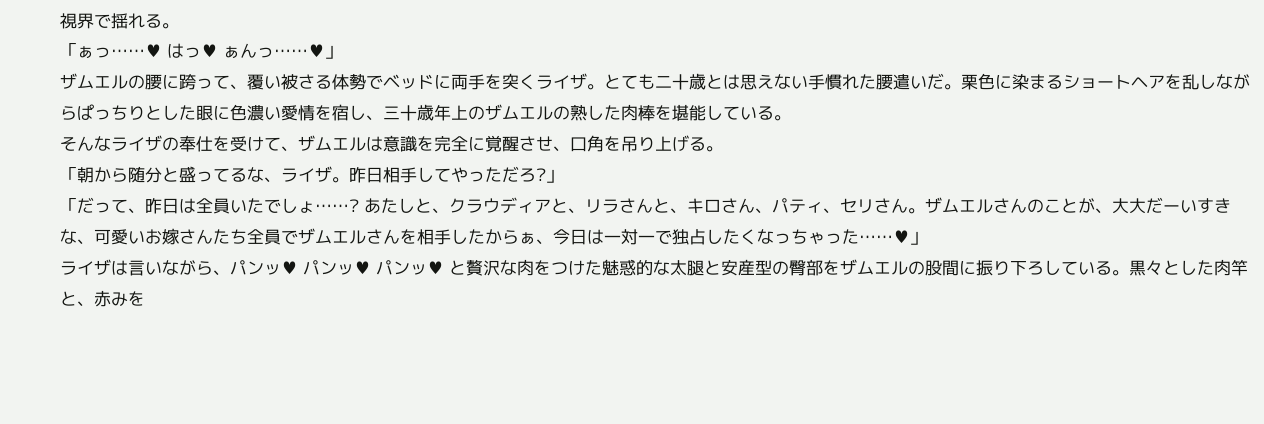視界で揺れる。
「ぁっ……♥ はっ♥ ぁんっ……♥」
ザムエルの腰に跨って、覆い被さる体勢でベッドに両手を突くライザ。とても二十歳とは思えない手慣れた腰遣いだ。栗色に染まるショートヘアを乱しながらぱっちりとした眼に色濃い愛情を宿し、三十歳年上のザムエルの熟した肉棒を堪能している。
そんなライザの奉仕を受けて、ザムエルは意識を完全に覚醒させ、口角を吊り上げる。
「朝から随分と盛ってるな、ライザ。昨日相手してやっただろ?」
「だって、昨日は全員いたでしょ……? あたしと、クラウディアと、リラさんと、キロさん、パティ、セリさん。ザムエルさんのことが、大大だーいすきな、可愛いお嫁さんたち全員でザムエルさんを相手したからぁ、今日は一対一で独占したくなっちゃった……♥」
ライザは言いながら、パンッ♥ パンッ♥ パンッ♥ と贅沢な肉をつけた魅惑的な太腿と安産型の臀部をザムエルの股間に振り下ろしている。黒々とした肉竿と、赤みを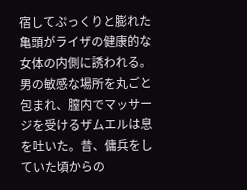宿してぷっくりと膨れた亀頭がライザの健康的な女体の内側に誘われる。
男の敏感な場所を丸ごと包まれ、膣内でマッサージを受けるザムエルは息を吐いた。昔、傭兵をしていた頃からの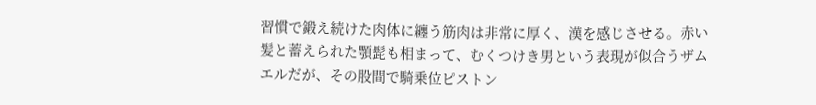習慣で鍛え続けた肉体に纏う筋肉は非常に厚く、漢を感じさせる。赤い髪と蓄えられた顎髭も相まって、むくつけき男という表現が似合うザムエルだが、その股間で騎乗位ピストン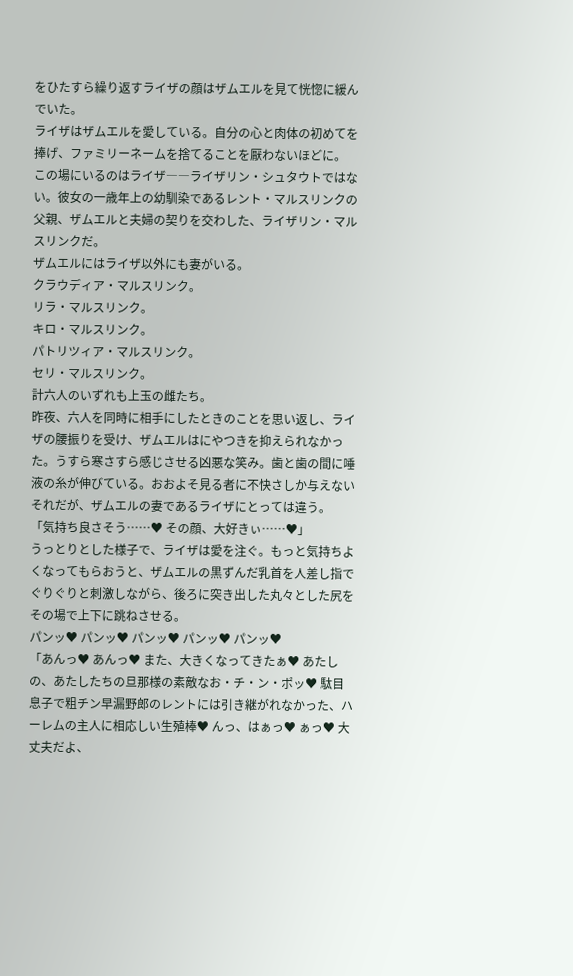をひたすら繰り返すライザの顔はザムエルを見て恍惚に緩んでいた。
ライザはザムエルを愛している。自分の心と肉体の初めてを捧げ、ファミリーネームを捨てることを厭わないほどに。
この場にいるのはライザ――ライザリン・シュタウトではない。彼女の一歳年上の幼馴染であるレント・マルスリンクの父親、ザムエルと夫婦の契りを交わした、ライザリン・マルスリンクだ。
ザムエルにはライザ以外にも妻がいる。
クラウディア・マルスリンク。
リラ・マルスリンク。
キロ・マルスリンク。
パトリツィア・マルスリンク。
セリ・マルスリンク。
計六人のいずれも上玉の雌たち。
昨夜、六人を同時に相手にしたときのことを思い返し、ライザの腰振りを受け、ザムエルはにやつきを抑えられなかった。うすら寒さすら感じさせる凶悪な笑み。歯と歯の間に唾液の糸が伸びている。おおよそ見る者に不快さしか与えないそれだが、ザムエルの妻であるライザにとっては違う。
「気持ち良さそう……♥ その顔、大好きぃ……♥」
うっとりとした様子で、ライザは愛を注ぐ。もっと気持ちよくなってもらおうと、ザムエルの黒ずんだ乳首を人差し指でぐりぐりと刺激しながら、後ろに突き出した丸々とした尻をその場で上下に跳ねさせる。
パンッ♥ パンッ♥ パンッ♥ パンッ♥ パンッ♥
「あんっ♥ あんっ♥ また、大きくなってきたぁ♥ あたしの、あたしたちの旦那様の素敵なお・チ・ン・ポッ♥ 駄目息子で粗チン早漏野郎のレントには引き継がれなかった、ハーレムの主人に相応しい生殖棒♥ んっ、はぁっ♥ ぁっ♥ 大丈夫だよ、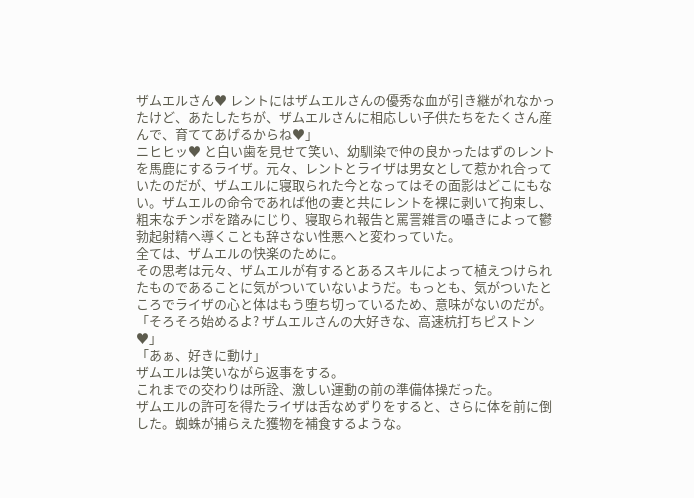ザムエルさん♥ レントにはザムエルさんの優秀な血が引き継がれなかったけど、あたしたちが、ザムエルさんに相応しい子供たちをたくさん産んで、育ててあげるからね♥」
ニヒヒッ♥ と白い歯を見せて笑い、幼馴染で仲の良かったはずのレントを馬鹿にするライザ。元々、レントとライザは男女として惹かれ合っていたのだが、ザムエルに寝取られた今となってはその面影はどこにもない。ザムエルの命令であれば他の妻と共にレントを裸に剥いて拘束し、粗末なチンポを踏みにじり、寝取られ報告と罵詈雑言の囁きによって鬱勃起射精へ導くことも辞さない性悪へと変わっていた。
全ては、ザムエルの快楽のために。
その思考は元々、ザムエルが有するとあるスキルによって植えつけられたものであることに気がついていないようだ。もっとも、気がついたところでライザの心と体はもう堕ち切っているため、意味がないのだが。
「そろそろ始めるよ? ザムエルさんの大好きな、高速杭打ちピストン♥」
「あぁ、好きに動け」
ザムエルは笑いながら返事をする。
これまでの交わりは所詮、激しい運動の前の準備体操だった。
ザムエルの許可を得たライザは舌なめずりをすると、さらに体を前に倒した。蜘蛛が捕らえた獲物を補食するような。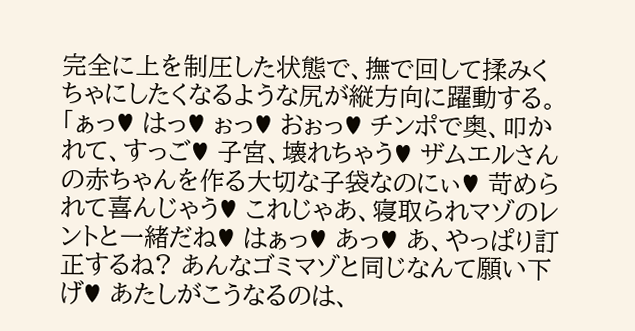完全に上を制圧した状態で、撫で回して揉みくちゃにしたくなるような尻が縦方向に躍動する。
「ぁっ♥ はっ♥ ぉっ♥ おぉっ♥ チンポで奥、叩かれて、すっご♥ 子宮、壊れちゃう♥ ザムエルさんの赤ちゃんを作る大切な子袋なのにぃ♥ 苛められて喜んじゃう♥ これじゃあ、寝取られマゾのレントと一緒だね♥ はぁっ♥ あっ♥ あ、やっぱり訂正するね? あんなゴミマゾと同じなんて願い下げ♥ あたしがこうなるのは、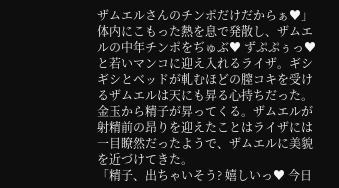ザムエルさんのチンポだけだからぁ♥」
体内にこもった熱を息で発散し、ザムエルの中年チンポをぢゅぶ♥ ずぷぷぅっ♥ と若いマンコに迎え入れるライザ。ギシギシとベッドが軋むほどの膣コキを受けるザムエルは天にも昇る心持ちだった。
金玉から精子が昇ってくる。ザムエルが射精前の昂りを迎えたことはライザには一目瞭然だったようで、ザムエルに美貌を近づけてきた。
「精子、出ちゃいそう? 嬉しいっ♥ 今日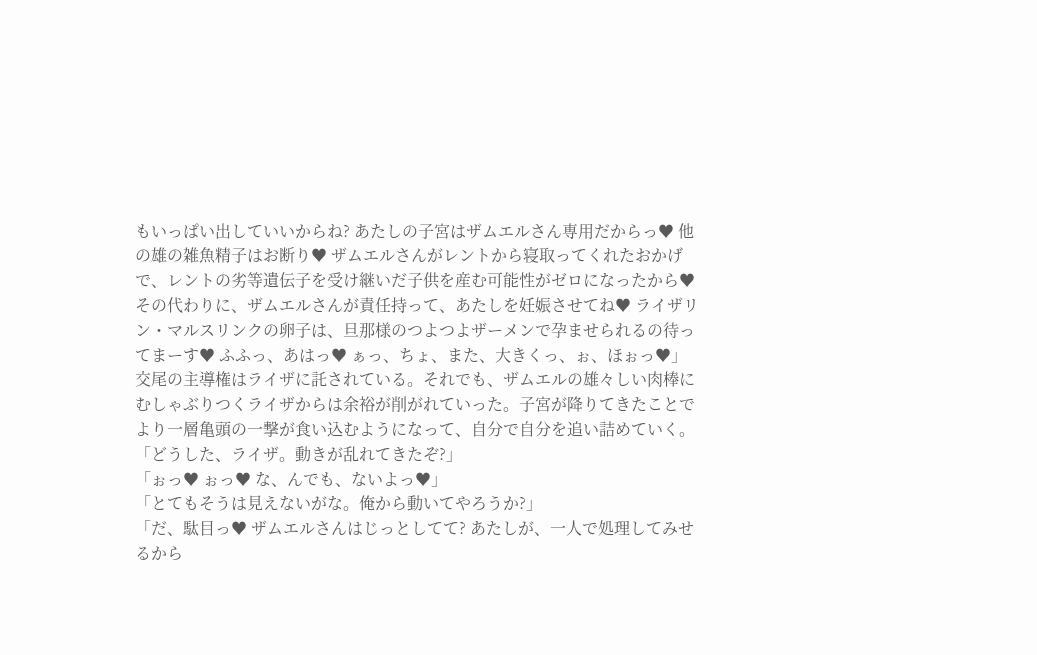もいっぱい出していいからね? あたしの子宮はザムエルさん専用だからっ♥ 他の雄の雑魚精子はお断り♥ ザムエルさんがレントから寝取ってくれたおかげで、レントの劣等遺伝子を受け継いだ子供を産む可能性がゼロになったから♥ その代わりに、ザムエルさんが責任持って、あたしを妊娠させてね♥ ライザリン・マルスリンクの卵子は、旦那様のつよつよザーメンで孕ませられるの待ってまーす♥ ふふっ、あはっ♥ ぁっ、ちょ、また、大きくっ、ぉ、ほぉっ♥」
交尾の主導権はライザに託されている。それでも、ザムエルの雄々しい肉棒にむしゃぶりつくライザからは余裕が削がれていった。子宮が降りてきたことでより一層亀頭の一撃が食い込むようになって、自分で自分を追い詰めていく。
「どうした、ライザ。動きが乱れてきたぞ?」
「ぉっ♥ ぉっ♥ な、んでも、ないよっ♥」
「とてもそうは見えないがな。俺から動いてやろうか?」
「だ、駄目っ♥ ザムエルさんはじっとしてて? あたしが、一人で処理してみせるから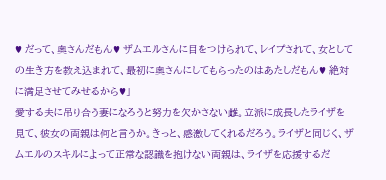♥ だって、奥さんだもん♥ ザムエルさんに目をつけられて、レイプされて、女としての生き方を教え込まれて、最初に奥さんにしてもらったのはあたしだもん♥ 絶対に満足させてみせるから♥」
愛する夫に吊り合う妻になろうと努力を欠かさない雌。立派に成長したライザを見て、彼女の両親は何と言うか。きっと、感激してくれるだろう。ライザと同じく、ザムエルのスキルによって正常な認識を抱けない両親は、ライザを応援するだ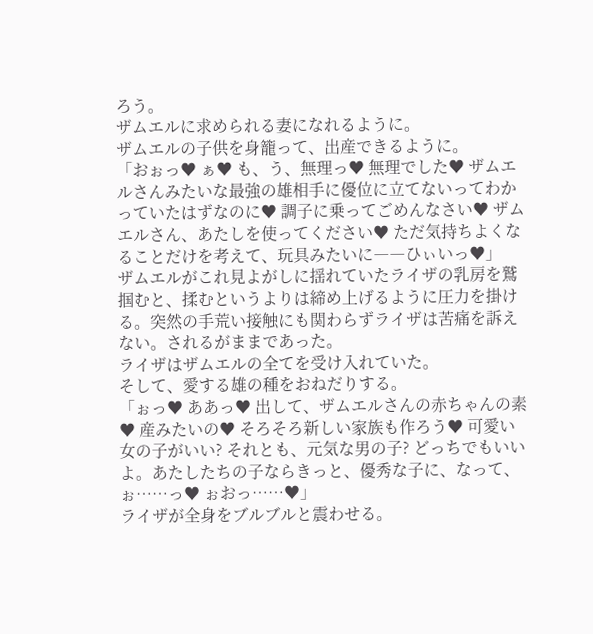ろう。
ザムエルに求められる妻になれるように。
ザムエルの子供を身籠って、出産できるように。
「おぉっ♥ ぁ♥ も、う、無理っ♥ 無理でした♥ ザムエルさんみたいな最強の雄相手に優位に立てないってわかっていたはずなのに♥ 調子に乗ってごめんなさい♥ ザムエルさん、あたしを使ってください♥ ただ気持ちよくなることだけを考えて、玩具みたいに――ひぃいっ♥」
ザムエルがこれ見よがしに揺れていたライザの乳房を鷲掴むと、揉むというよりは締め上げるように圧力を掛ける。突然の手荒い接触にも関わらずライザは苦痛を訴えない。されるがままであった。
ライザはザムエルの全てを受け入れていた。
そして、愛する雄の種をおねだりする。
「ぉっ♥ ああっ♥ 出して、ザムエルさんの赤ちゃんの素♥ 産みたいの♥ そろそろ新しい家族も作ろう♥ 可愛い女の子がいい? それとも、元気な男の子? どっちでもいいよ。あたしたちの子ならきっと、優秀な子に、なって、ぉ……っ♥ ぉおっ……♥」
ライザが全身をブルブルと震わせる。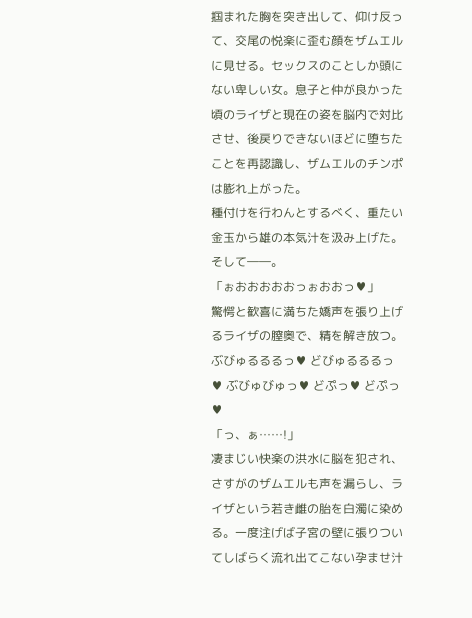掴まれた胸を突き出して、仰け反って、交尾の悦楽に歪む顔をザムエルに見せる。セックスのことしか頭にない卑しい女。息子と仲が良かった頃のライザと現在の姿を脳内で対比させ、後戻りできないほどに堕ちたことを再認識し、ザムエルのチンポは膨れ上がった。
種付けを行わんとするべく、重たい金玉から雄の本気汁を汲み上げた。
そして――。
「ぉおおおおおっぉおおっ♥」
驚愕と歓喜に満ちた嬌声を張り上げるライザの膣奥で、精を解き放つ。
ぶびゅるるるっ♥ どびゅるるるっ♥ ぶびゅびゅっ♥ どぷっ♥ どぷっ♥
「っ、ぁ……!」
凄まじい快楽の洪水に脳を犯され、さすがのザムエルも声を漏らし、ライザという若き雌の胎を白濁に染める。一度注げば子宮の壁に張りついてしばらく流れ出てこない孕ませ汁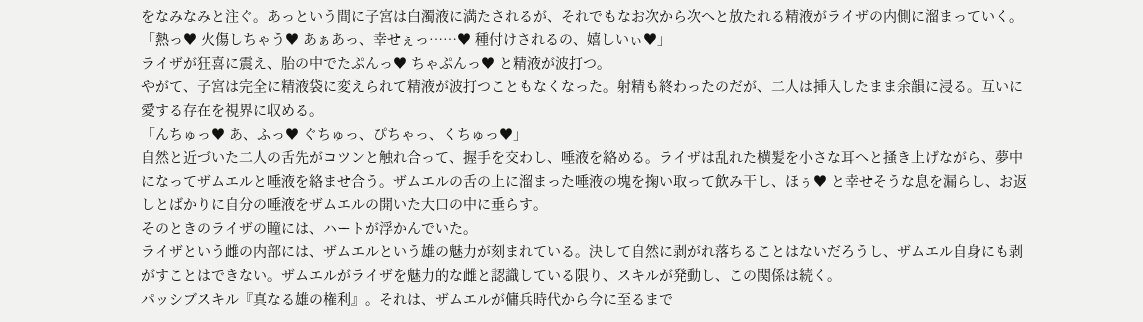をなみなみと注ぐ。あっという間に子宮は白濁液に満たされるが、それでもなお次から次へと放たれる精液がライザの内側に溜まっていく。
「熱っ♥ 火傷しちゃう♥ あぁあっ、幸せぇっ……♥ 種付けされるの、嬉しいぃ♥」
ライザが狂喜に震え、胎の中でたぷんっ♥ ちゃぷんっ♥ と精液が波打つ。
やがて、子宮は完全に精液袋に変えられて精液が波打つこともなくなった。射精も終わったのだが、二人は挿入したまま余韻に浸る。互いに愛する存在を視界に収める。
「んちゅっ♥ あ、ふっ♥ ぐちゅっ、ぴちゃっ、くちゅっ♥」
自然と近づいた二人の舌先がコツンと触れ合って、握手を交わし、唾液を絡める。ライザは乱れた横髪を小さな耳へと掻き上げながら、夢中になってザムエルと唾液を絡ませ合う。ザムエルの舌の上に溜まった唾液の塊を掬い取って飲み干し、ほぅ♥ と幸せそうな息を漏らし、お返しとばかりに自分の唾液をザムエルの開いた大口の中に垂らす。
そのときのライザの瞳には、ハートが浮かんでいた。
ライザという雌の内部には、ザムエルという雄の魅力が刻まれている。決して自然に剥がれ落ちることはないだろうし、ザムエル自身にも剥がすことはできない。ザムエルがライザを魅力的な雌と認識している限り、スキルが発動し、この関係は続く。
パッシブスキル『真なる雄の権利』。それは、ザムエルが傭兵時代から今に至るまで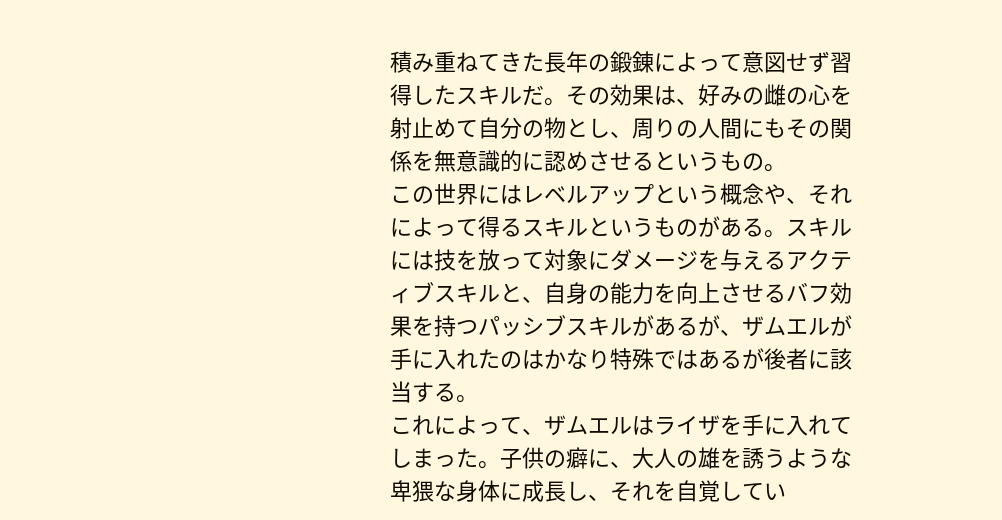積み重ねてきた長年の鍛錬によって意図せず習得したスキルだ。その効果は、好みの雌の心を射止めて自分の物とし、周りの人間にもその関係を無意識的に認めさせるというもの。
この世界にはレベルアップという概念や、それによって得るスキルというものがある。スキルには技を放って対象にダメージを与えるアクティブスキルと、自身の能力を向上させるバフ効果を持つパッシブスキルがあるが、ザムエルが手に入れたのはかなり特殊ではあるが後者に該当する。
これによって、ザムエルはライザを手に入れてしまった。子供の癖に、大人の雄を誘うような卑猥な身体に成長し、それを自覚してい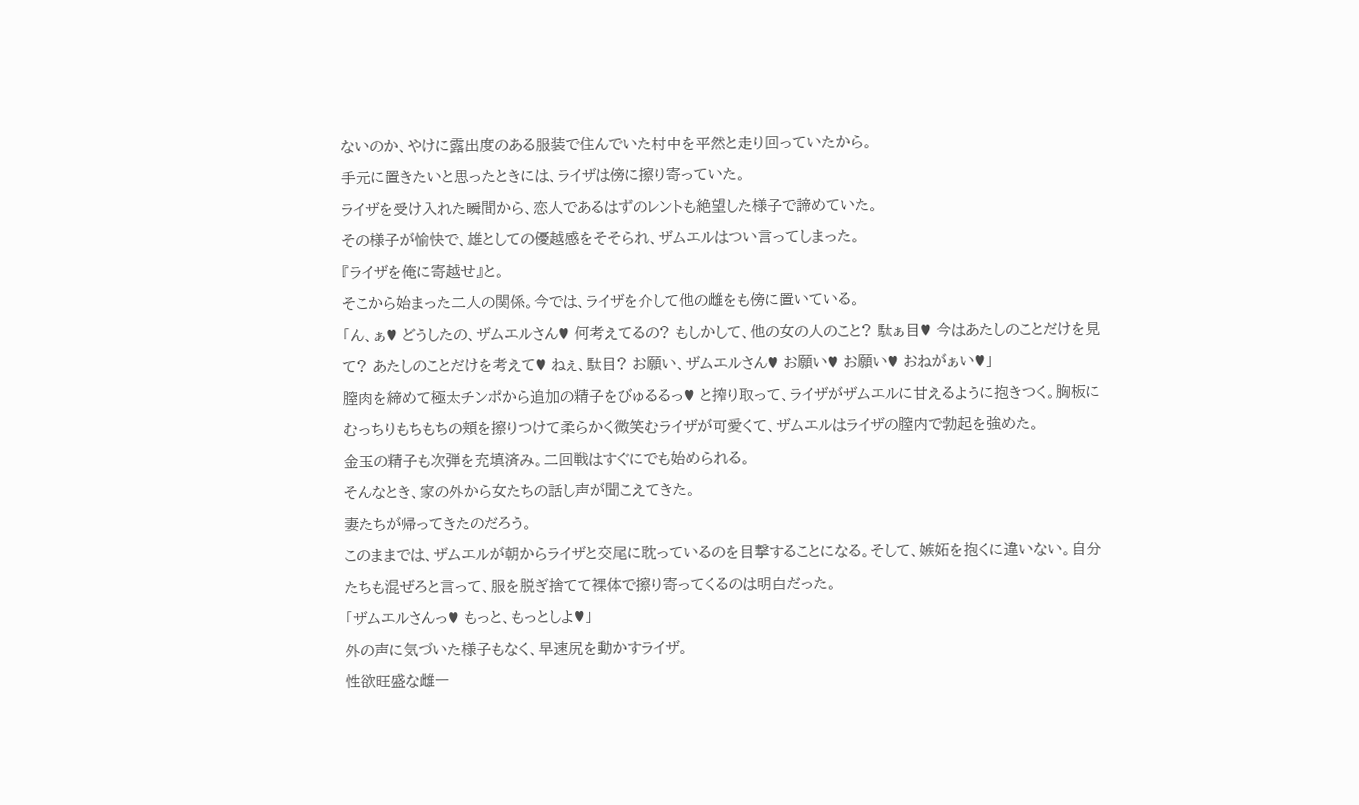ないのか、やけに露出度のある服装で住んでいた村中を平然と走り回っていたから。
手元に置きたいと思ったときには、ライザは傍に擦り寄っていた。
ライザを受け入れた瞬間から、恋人であるはずのレントも絶望した様子で諦めていた。
その様子が愉快で、雄としての優越感をそそられ、ザムエルはつい言ってしまった。
『ライザを俺に寄越せ』と。
そこから始まった二人の関係。今では、ライザを介して他の雌をも傍に置いている。
「ん、ぁ♥ どうしたの、ザムエルさん♥ 何考えてるの? もしかして、他の女の人のこと? 駄ぁ目♥ 今はあたしのことだけを見て? あたしのことだけを考えて♥ ねぇ、駄目? お願い、ザムエルさん♥ お願い♥ お願い♥ おねがぁい♥」
膣肉を締めて極太チンポから追加の精子をびゅるるっ♥ と搾り取って、ライザがザムエルに甘えるように抱きつく。胸板にむっちりもちもちの頬を擦りつけて柔らかく微笑むライザが可愛くて、ザムエルはライザの膣内で勃起を強めた。
金玉の精子も次弾を充填済み。二回戦はすぐにでも始められる。
そんなとき、家の外から女たちの話し声が聞こえてきた。
妻たちが帰ってきたのだろう。
このままでは、ザムエルが朝からライザと交尾に耽っているのを目撃することになる。そして、嫉妬を抱くに違いない。自分たちも混ぜろと言って、服を脱ぎ捨てて裸体で擦り寄ってくるのは明白だった。
「ザムエルさんっ♥ もっと、もっとしよ♥」
外の声に気づいた様子もなく、早速尻を動かすライザ。
性欲旺盛な雌一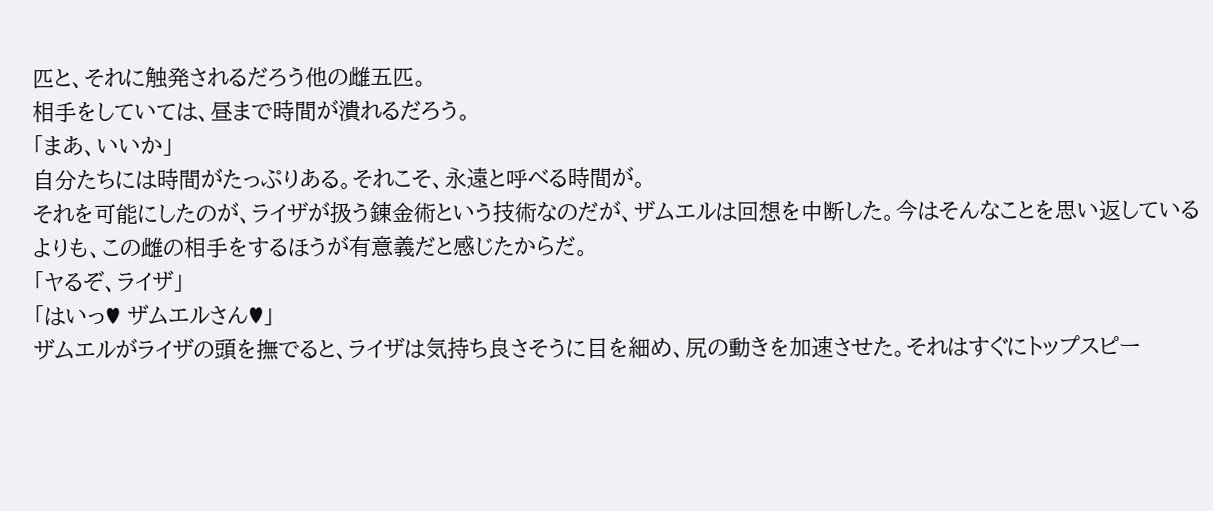匹と、それに触発されるだろう他の雌五匹。
相手をしていては、昼まで時間が潰れるだろう。
「まあ、いいか」
自分たちには時間がたっぷりある。それこそ、永遠と呼べる時間が。
それを可能にしたのが、ライザが扱う錬金術という技術なのだが、ザムエルは回想を中断した。今はそんなことを思い返しているよりも、この雌の相手をするほうが有意義だと感じたからだ。
「ヤるぞ、ライザ」
「はいっ♥ ザムエルさん♥」
ザムエルがライザの頭を撫でると、ライザは気持ち良さそうに目を細め、尻の動きを加速させた。それはすぐにトップスピー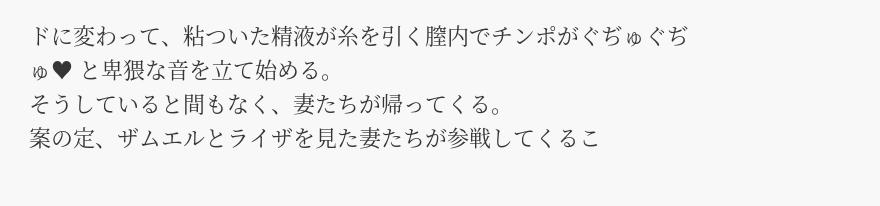ドに変わって、粘ついた精液が糸を引く膣内でチンポがぐぢゅぐぢゅ♥ と卑猥な音を立て始める。
そうしていると間もなく、妻たちが帰ってくる。
案の定、ザムエルとライザを見た妻たちが参戦してくるこ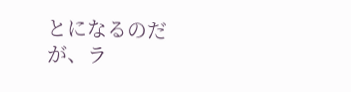とになるのだが、ラ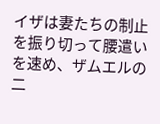イザは妻たちの制止を振り切って腰遣いを速め、ザムエルの二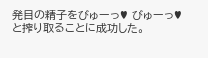発目の精子をびゅーっ♥ びゅーっ♥ と搾り取ることに成功した。